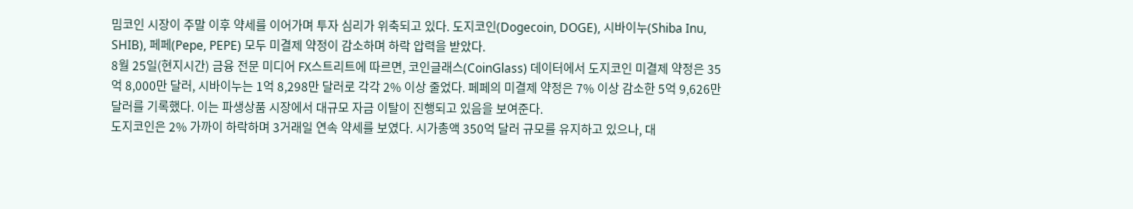밈코인 시장이 주말 이후 약세를 이어가며 투자 심리가 위축되고 있다. 도지코인(Dogecoin, DOGE), 시바이누(Shiba Inu, SHIB), 페페(Pepe, PEPE) 모두 미결제 약정이 감소하며 하락 압력을 받았다.
8월 25일(현지시간) 금융 전문 미디어 FX스트리트에 따르면, 코인글래스(CoinGlass) 데이터에서 도지코인 미결제 약정은 35억 8,000만 달러, 시바이누는 1억 8,298만 달러로 각각 2% 이상 줄었다. 페페의 미결제 약정은 7% 이상 감소한 5억 9,626만 달러를 기록했다. 이는 파생상품 시장에서 대규모 자금 이탈이 진행되고 있음을 보여준다.
도지코인은 2% 가까이 하락하며 3거래일 연속 약세를 보였다. 시가총액 350억 달러 규모를 유지하고 있으나, 대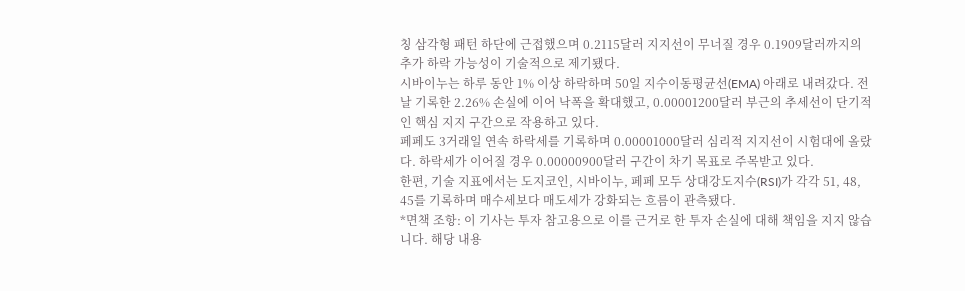칭 삼각형 패턴 하단에 근접했으며 0.2115달러 지지선이 무너질 경우 0.1909달러까지의 추가 하락 가능성이 기술적으로 제기됐다.
시바이누는 하루 동안 1% 이상 하락하며 50일 지수이동평균선(EMA) 아래로 내려갔다. 전날 기록한 2.26% 손실에 이어 낙폭을 확대했고, 0.00001200달러 부근의 추세선이 단기적인 핵심 지지 구간으로 작용하고 있다.
페페도 3거래일 연속 하락세를 기록하며 0.00001000달러 심리적 지지선이 시험대에 올랐다. 하락세가 이어질 경우 0.00000900달러 구간이 차기 목표로 주목받고 있다.
한편, 기술 지표에서는 도지코인, 시바이누, 페페 모두 상대강도지수(RSI)가 각각 51, 48, 45를 기록하며 매수세보다 매도세가 강화되는 흐름이 관측됐다.
*면책 조항: 이 기사는 투자 참고용으로 이를 근거로 한 투자 손실에 대해 책임을 지지 않습니다. 해당 내용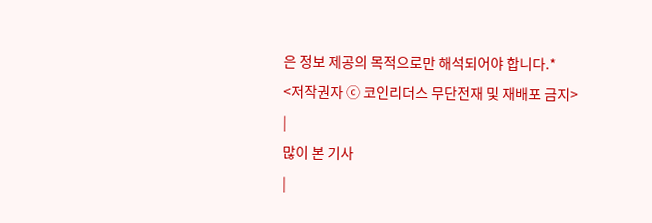은 정보 제공의 목적으로만 해석되어야 합니다.*
<저작권자 ⓒ 코인리더스 무단전재 및 재배포 금지>
|
많이 본 기사
|